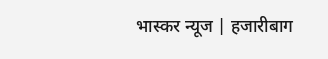भास्कर न्यूज | हजारीबाग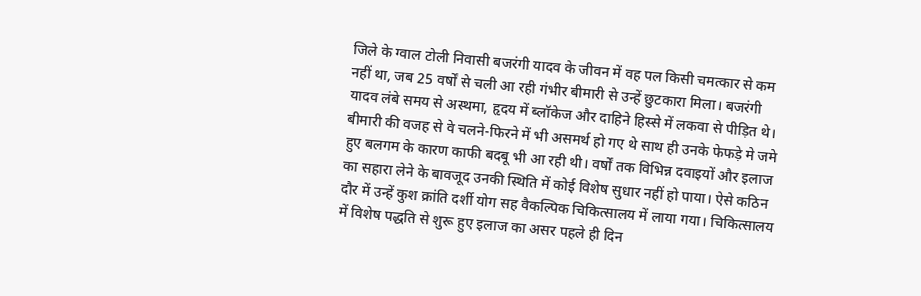जिले के ग्वाल टोली निवासी बजरंगी यादव के जीवन में वह पल किसी चमत्कार से कम नहीं था, जब 25 वर्षों से चली आ रही गंभीर बीमारी से उन्हें छुटकारा मिला। बजरंगी यादव लंबे समय से अस्थमा, हृदय में ब्लॉकेज और दाहिने हिस्से में लकवा से पीड़ित थे। बीमारी की वजह से वे चलने-फिरने में भी असमर्थ हो गए थे साथ ही उनके फेफड़े मे जमे हुए बलगम के कारण काफी बदबू भी आ रही थी। वर्षों तक विभिन्न दवाइयों और इलाज का सहारा लेने के बावजूद उनकी स्थिति में कोई विशेष सुधार नहीं हो पाया। ऐसे कठिन दौर में उन्हें कुश क्रांति दर्शी योग सह वैकल्पिक चिकित्सालय में लाया गया। चिकित्सालय में विशेष पद्धति से शुरू हुए इलाज का असर पहले ही दिन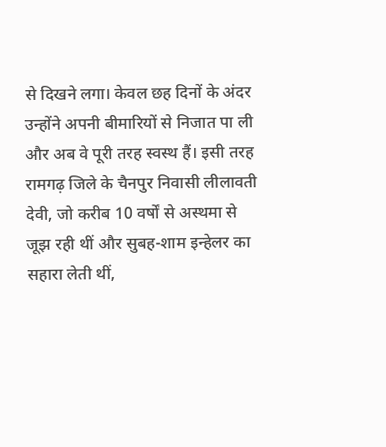से दिखने लगा। केवल छह दिनों के अंदर उन्होंने अपनी बीमारियों से निजात पा ली और अब वे पूरी तरह स्वस्थ हैं। इसी तरह रामगढ़ जिले के चैनपुर निवासी लीलावती देवी, जो करीब 10 वर्षों से अस्थमा से जूझ रही थीं और सुबह-शाम इन्हेलर का सहारा लेती थीं,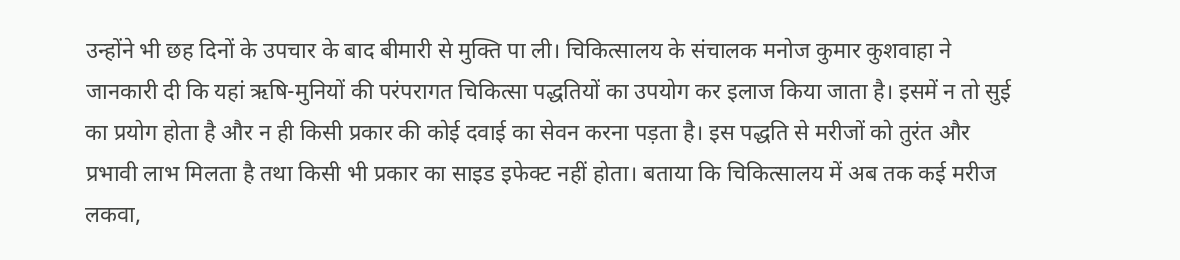उन्होंने भी छह दिनों के उपचार के बाद बीमारी से मुक्ति पा ली। चिकित्सालय के संचालक मनोज कुमार कुशवाहा ने जानकारी दी कि यहां ऋषि-मुनियों की परंपरागत चिकित्सा पद्धतियों का उपयोग कर इलाज किया जाता है। इसमें न तो सुई का प्रयोग होता है और न ही किसी प्रकार की कोई दवाई का सेवन करना पड़ता है। इस पद्धति से मरीजों को तुरंत और प्रभावी लाभ मिलता है तथा किसी भी प्रकार का साइड इफेक्ट नहीं होता। बताया कि चिकित्सालय में अब तक कई मरीज लकवा,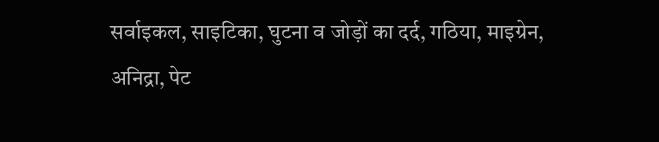सर्वाइकल, साइटिका, घुटना व जोड़ों का दर्द, गठिया, माइग्रेन, अनिद्रा, पेट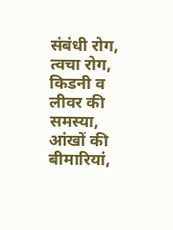संबंधी रोग, त्वचा रोग, किडनी व लीवर की समस्या, आंखों की बीमारियां,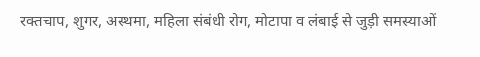रक्तचाप, शुगर, अस्थमा, महिला संबंधी रोग, मोटापा व लंबाई से जुड़ी समस्याओं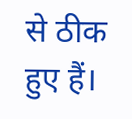से ठीक हुए हैं।